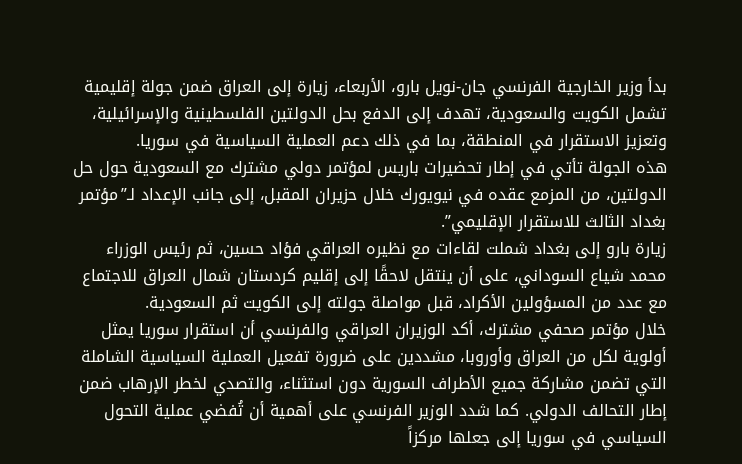بدأ وزير الخارجية الفرنسي جان-نويل بارو، الأربعاء، زيارة إلى العراق ضمن جولة إقليمية تشمل الكويت والسعودية، تهدف إلى الدفع بحل الدولتين الفلسطينية والإسرائيلية، وتعزيز الاستقرار في المنطقة، بما في ذلك دعم العملية السياسية في سوريا.
هذه الجولة تأتي في إطار تحضيرات باريس لمؤتمر دولي مشترك مع السعودية حول حل الدولتين، من المزمع عقده في نيويورك خلال حزيران المقبل، إلى جانب الإعداد لـ”مؤتمر بغداد الثالث للاستقرار الإقليمي”.
زيارة بارو إلى بغداد شملت لقاءات مع نظيره العراقي فؤاد حسين، ثم رئيس الوزراء محمد شياع السوداني، على أن ينتقل لاحقًا إلى إقليم كردستان شمال العراق للاجتماع مع عدد من المسؤولين الأكراد، قبل مواصلة جولته إلى الكويت ثم السعودية.
خلال مؤتمر صحفي مشترك، أكد الوزيران العراقي والفرنسي أن استقرار سوريا يمثل أولوية لكل من العراق وأوروبا، مشددين على ضرورة تفعيل العملية السياسية الشاملة التي تضمن مشاركة جميع الأطراف السورية دون استثناء، والتصدي لخطر الإرهاب ضمن إطار التحالف الدولي. كما شدد الوزير الفرنسي على أهمية أن تُفضي عملية التحول السياسي في سوريا إلى جعلها مركزاً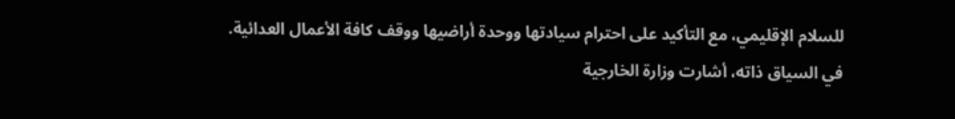للسلام الإقليمي، مع التأكيد على احترام سيادتها ووحدة أراضيها ووقف كافة الأعمال العدائية.
في السياق ذاته، أشارت وزارة الخارجية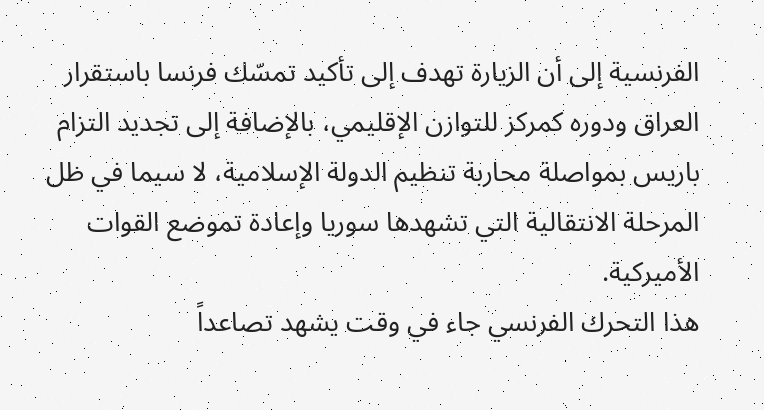الفرنسية إلى أن الزيارة تهدف إلى تأكيد تمسّك فرنسا باستقرار العراق ودوره كمركز للتوازن الإقليمي، بالإضافة إلى تجديد التزام باريس بمواصلة محاربة تنظيم الدولة الإسلامية، لا سيما في ظل المرحلة الانتقالية التي تشهدها سوريا وإعادة تموضع القوات الأميركية.
هذا التحرك الفرنسي جاء في وقت يشهد تصاعداً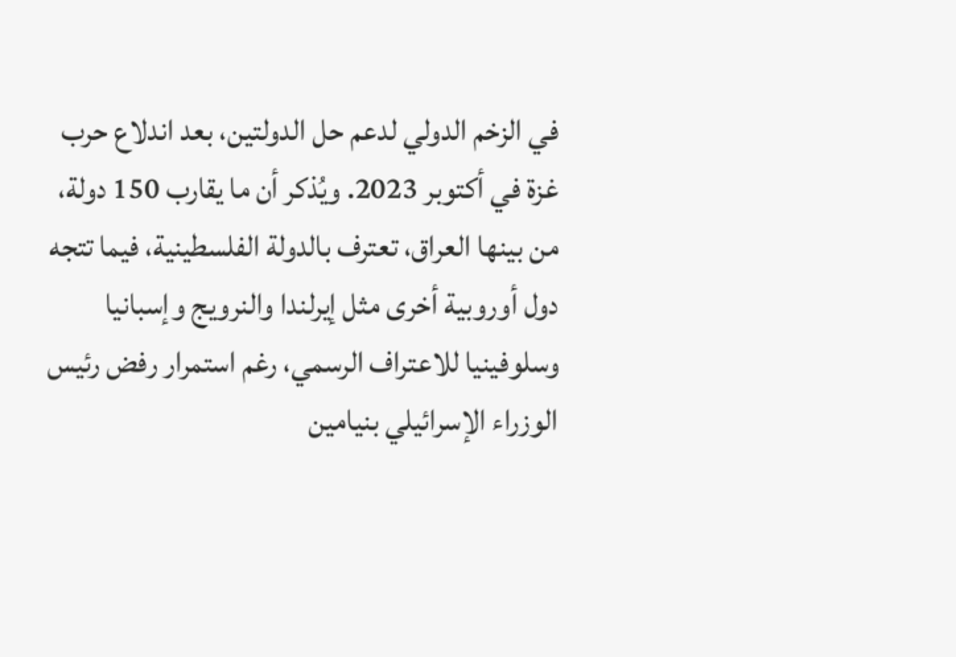في الزخم الدولي لدعم حل الدولتين، بعد اندلاع حرب غزة في أكتوبر 2023. ويُذكر أن ما يقارب 150 دولة، من بينها العراق، تعترف بالدولة الفلسطينية، فيما تتجه دول أوروبية أخرى مثل إيرلندا والنرويج وإسبانيا وسلوفينيا للاعتراف الرسمي، رغم استمرار رفض رئيس الوزراء الإسرائيلي بنيامين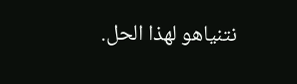نتنياهو لهذا الحل.